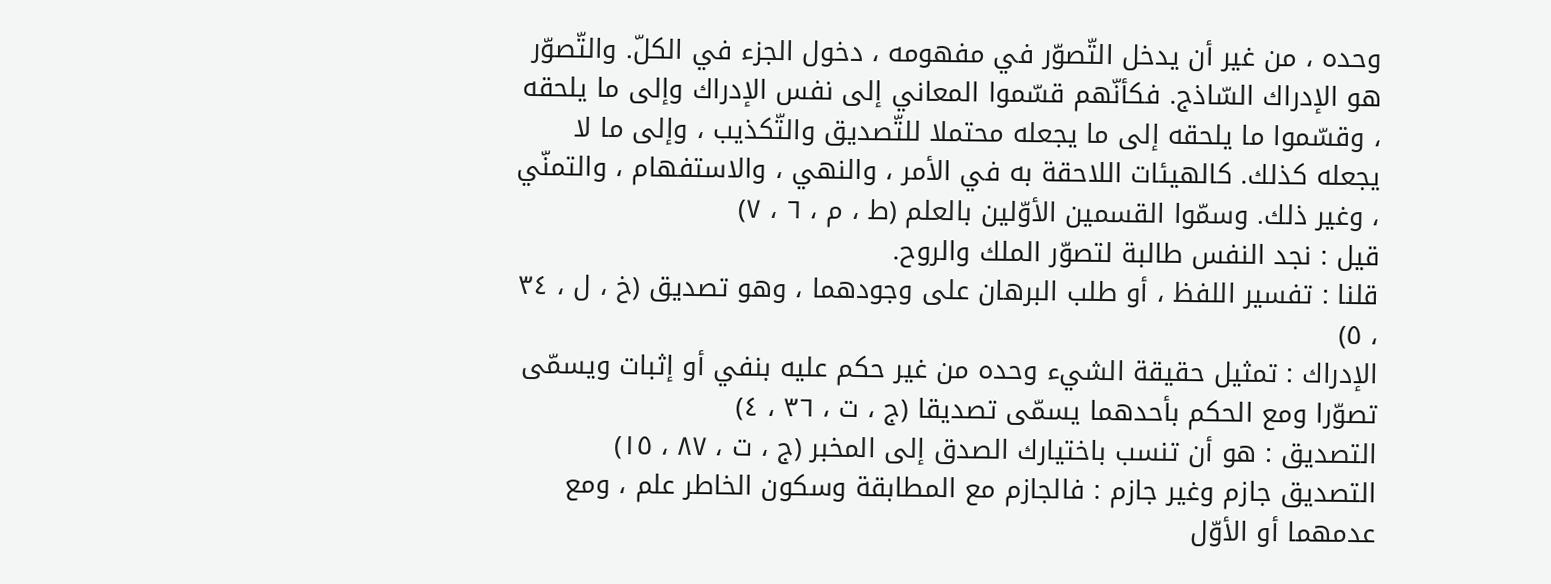وحده ، من غير أن يدخل التّصوّر في مفهومه ، دخول الجزء في الكلّ. والتّصوّر هو الإدراك السّاذج. فكأنّهم قسّموا المعاني إلى نفس الإدراك وإلى ما يلحقه ، وقسّموا ما يلحقه إلى ما يجعله محتملا للتّصديق والتّكذيب ، وإلى ما لا يجعله كذلك. كالهيئات اللاحقة به في الأمر ، والنهي ، والاستفهام ، والتمنّي ، وغير ذلك. وسمّوا القسمين الأوّلين بالعلم (ط ، م ، ٦ ، ٧)
قيل : نجد النفس طالبة لتصوّر الملك والروح.
قلنا : تفسير اللفظ ، أو طلب البرهان على وجودهما ، وهو تصديق (خ ، ل ، ٣٤ ، ٥)
الإدراك : تمثيل حقيقة الشيء وحده من غير حكم عليه بنفي أو إثبات ويسمّى تصوّرا ومع الحكم بأحدهما يسمّى تصديقا (ج ، ت ، ٣٦ ، ٤)
التصديق : هو أن تنسب باختيارك الصدق إلى المخبر (ج ، ت ، ٨٧ ، ١٥)
التصديق جازم وغير جازم : فالجازم مع المطابقة وسكون الخاطر علم ، ومع عدمهما أو الأوّل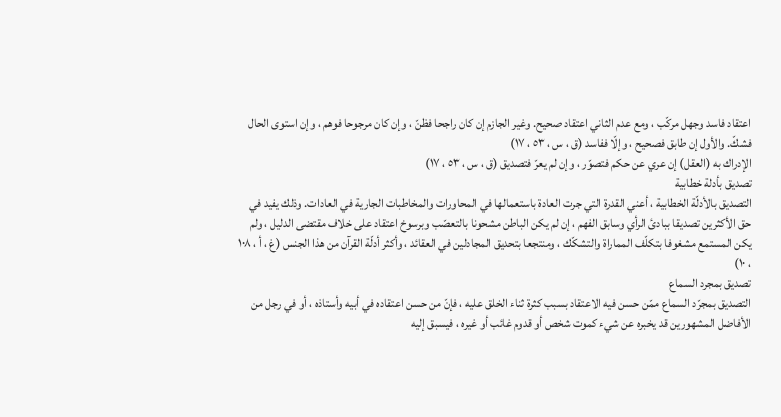اعتقاد فاسد وجهل مركّب ، ومع عدم الثاني اعتقاد صحيح. وغير الجازم إن كان راجحا فظنّ ، وإن كان مرجوحا فوهم ، وإن استوى الحال فشكّ. والأول إن طابق فصحيح ، وإلّا ففاسد (ق ، س ، ٥٣ ، ١٧)
الإدراك به (العقل) إن عري عن حكم فتصوّر ، وإن لم يعرّ فتصديق (ق ، س ، ٥٣ ، ١٧)
تصديق بأدلة خطابية
التصديق بالأدلّة الخطابية ، أعني القدرة التي جرت العادة باستعمالها في المحاورات والمخاطبات الجارية في العادات. وذلك يفيد في حق الأكثرين تصديقا ببادئ الرأي وسابق الفهم ، إن لم يكن الباطن مشحونا بالتعصّب وبرسوخ اعتقاد على خلاف مقتضى الدليل ، ولم يكن المستمع مشغوفا بتكلّف المماراة والتشكّك ، ومنتجعا بتحديق المجادلين في العقائد ، وأكثر أدلّة القرآن من هذا الجنس (غ ، أ ، ١٠٨ ، ١٠)
تصديق بمجرد السماع
التصديق بمجرّد السماع ممّن حسن فيه الاعتقاد بسبب كثرة ثناء الخلق عليه ، فإنّ من حسن اعتقاده في أبيه وأستاذه ، أو في رجل من الأفاضل المشهورين قد يخبره عن شيء كموت شخص أو قدوم غائب أو غيره ، فيسبق إليه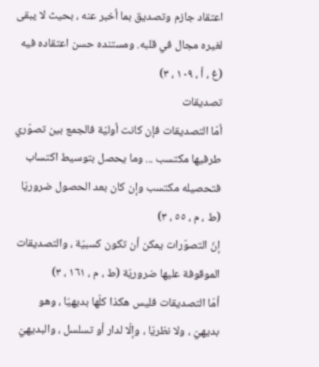اعتقاد جازم وتصديق بما أخبر عنه ، بحيث لا يبقى لغيره مجال في قلبه. ومستنده حسن اعتقاده فيه (غ ، أ ، ١٠٩ ، ٣)
تصديقات
أمّا التصديقات فإن كانت أوليّة فالجمع بين تصوّري طرفيها مكتسب ... وما يحصل بتوسيط اكتساب فتحصيله مكتسب وإن كان بعد الحصول ضروريّا (ط ، م ، ٥٥ ، ٣)
إنّ التصوّرات يمكن أن تكون كسبيّة ، والتصديقات الموقوفة عليها ضروريّة (ط ، م ، ١٦١ ، ٣)
أمّا التصديقات فليس هكذا كلّها بديهيّا ، وهو بديهيّ ، ولا نظريّا ، وإلّا لدار أو تسلسل ، والبديهيّ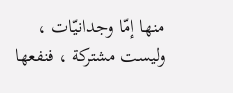منها إمّا وجدانيّات ، وليست مشتركة ، فنفعها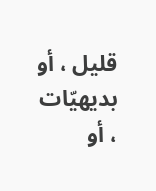قليل ، أو بديهيّات ، أو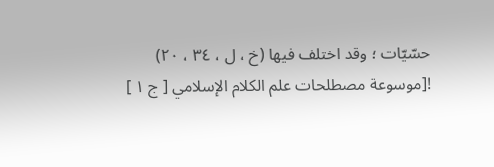حسّيّات ؛ وقد اختلف فيها (خ ، ل ، ٣٤ ، ٢٠)
![موسوعة مصطلحات علم الكلام الإسلامي [ ج ١ ]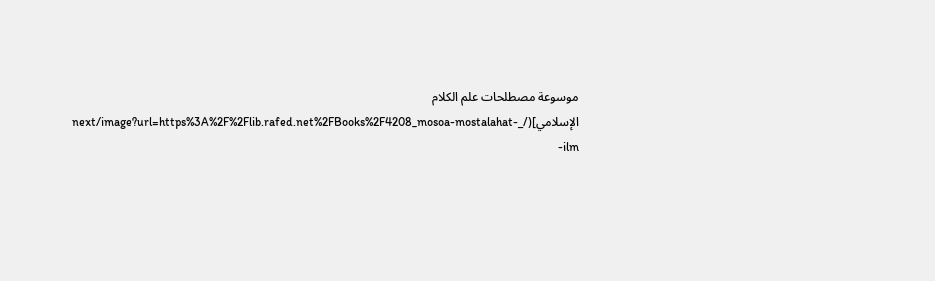موسوعة مصطلحات علم الكلام الإسلامي](/_next/image?url=https%3A%2F%2Flib.rafed.net%2FBooks%2F4208_mosoa-mostalahat-ilm-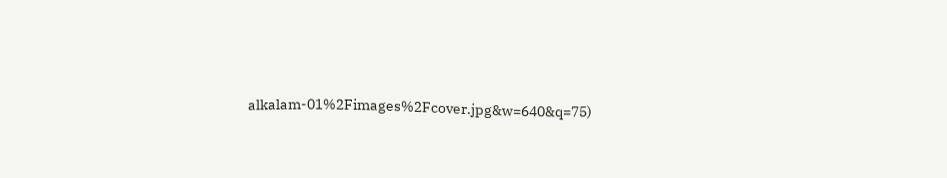alkalam-01%2Fimages%2Fcover.jpg&w=640&q=75)